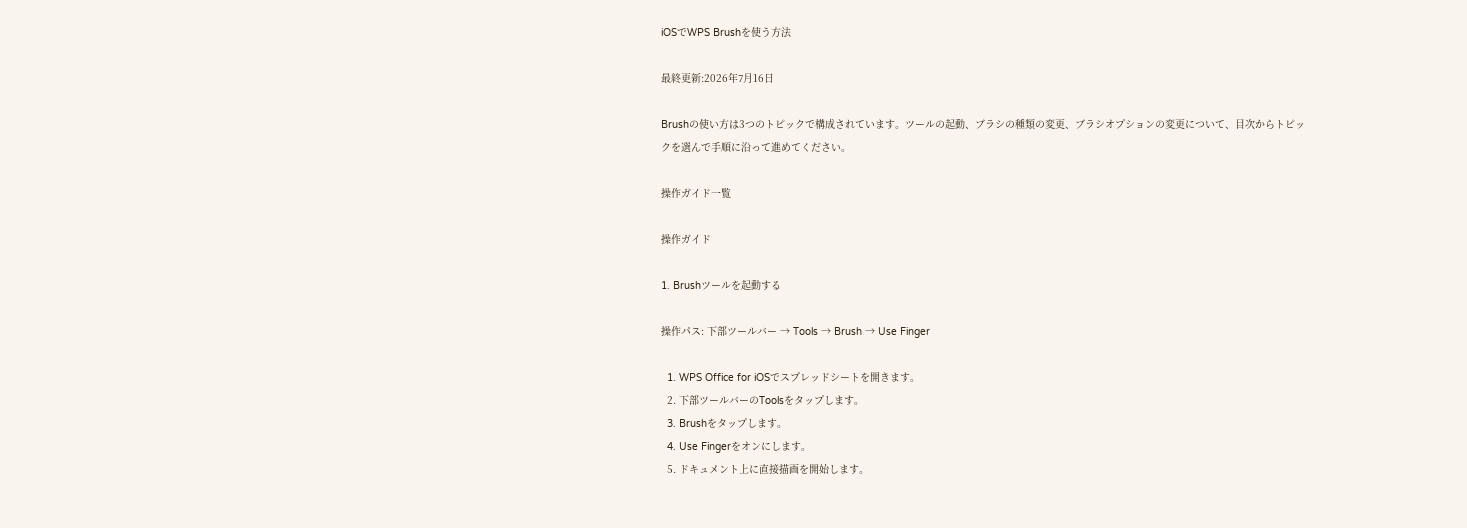iOSでWPS Brushを使う方法

最終更新:2026年7月16日

Brushの使い方は3つのトピックで構成されています。ツールの起動、ブラシの種類の変更、ブラシオプションの変更について、目次からトピックを選んで手順に沿って進めてください。

操作ガイド一覧

操作ガイド

1. Brushツールを起動する

操作パス: 下部ツールバー → Tools → Brush → Use Finger

  1. WPS Office for iOSでスプレッドシートを開きます。
  2. 下部ツールバーのToolsをタップします。
  3. Brushをタップします。
  4. Use Fingerをオンにします。
  5. ドキュメント上に直接描画を開始します。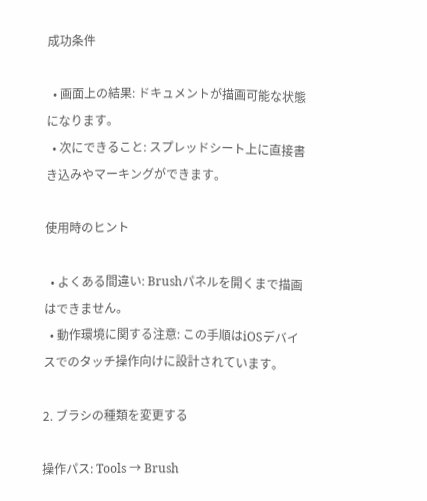成功条件

  • 画面上の結果: ドキュメントが描画可能な状態になります。
  • 次にできること: スプレッドシート上に直接書き込みやマーキングができます。

使用時のヒント

  • よくある間違い: Brushパネルを開くまで描画はできません。
  • 動作環境に関する注意: この手順はiOSデバイスでのタッチ操作向けに設計されています。

2. ブラシの種類を変更する

操作パス: Tools → Brush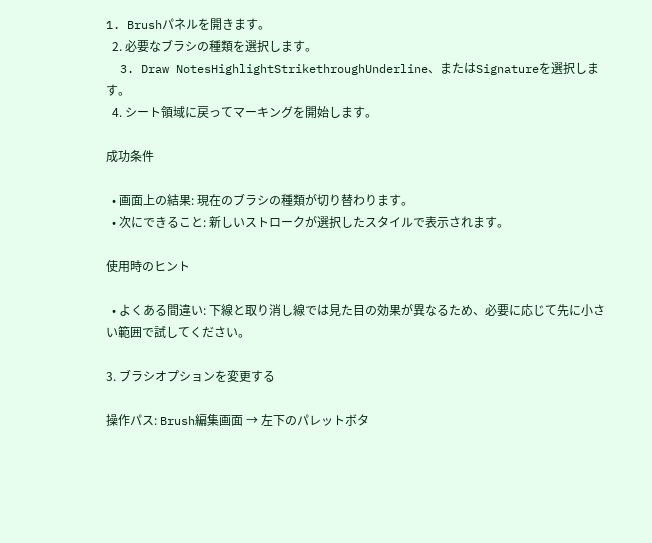1. Brushパネルを開きます。
  2. 必要なブラシの種類を選択します。
  3. Draw NotesHighlightStrikethroughUnderline、またはSignatureを選択します。
  4. シート領域に戻ってマーキングを開始します。

成功条件

  • 画面上の結果: 現在のブラシの種類が切り替わります。
  • 次にできること: 新しいストロークが選択したスタイルで表示されます。

使用時のヒント

  • よくある間違い: 下線と取り消し線では見た目の効果が異なるため、必要に応じて先に小さい範囲で試してください。

3. ブラシオプションを変更する

操作パス: Brush編集画面 → 左下のパレットボタ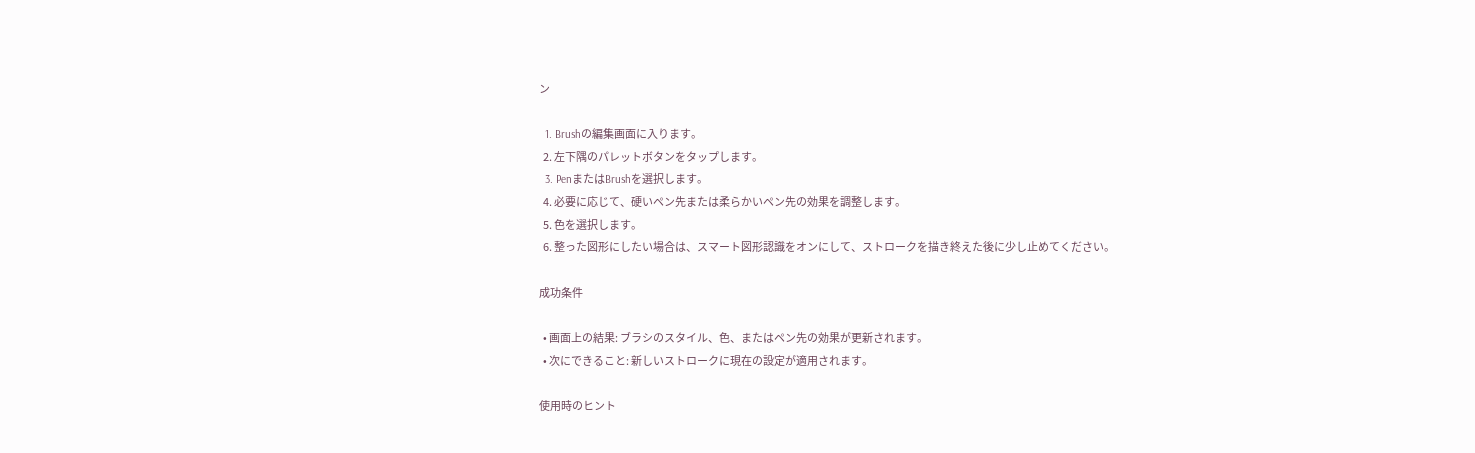ン

  1. Brushの編集画面に入ります。
  2. 左下隅のパレットボタンをタップします。
  3. PenまたはBrushを選択します。
  4. 必要に応じて、硬いペン先または柔らかいペン先の効果を調整します。
  5. 色を選択します。
  6. 整った図形にしたい場合は、スマート図形認識をオンにして、ストロークを描き終えた後に少し止めてください。

成功条件

  • 画面上の結果: ブラシのスタイル、色、またはペン先の効果が更新されます。
  • 次にできること: 新しいストロークに現在の設定が適用されます。

使用時のヒント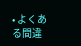• よくある間違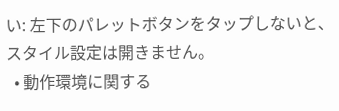い: 左下のパレットボタンをタップしないと、スタイル設定は開きません。
  • 動作環境に関する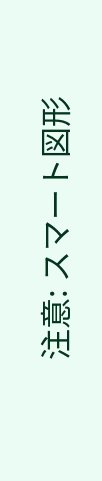注意: スマート図形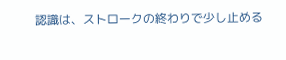認識は、ストロークの終わりで少し止める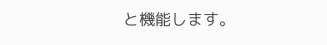と機能します。